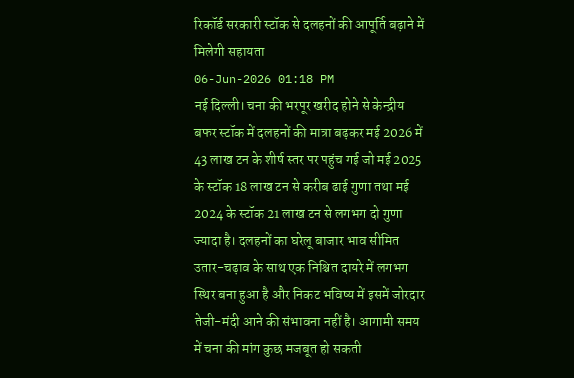रिकॉर्ड सरकारी स्टॉक से दलहनों की आपूर्ति बढ़ाने में मिलेगी सहायता
06-Jun-2026 01:18 PM
नई दिल्ली। चना की भरपूर खरीद होने से केन्द्रीय बफर स्टॉक में दलहनों की मात्रा बढ़कर मई 2026 में 43 लाख टन के शीर्ष स्तर पर पहुंच गई जो मई 2025 के स्टॉक 18 लाख टन से करीब ढाई गुणा तथा मई 2024 के स्टॉक 21 लाख टन से लगभग दो गुणा ज्यादा है। दलहनों का घरेलू बाजार भाव सीमित उतार-चढ़ाव के साथ एक निश्चित दायरे में लगभग स्थिर बना हुआ है और निकट भविष्य में इसमें जोरदार तेजी-मंदी आने की संभावना नहीं है। आगामी समय में चना की मांग कुछ मजबूत हो सकती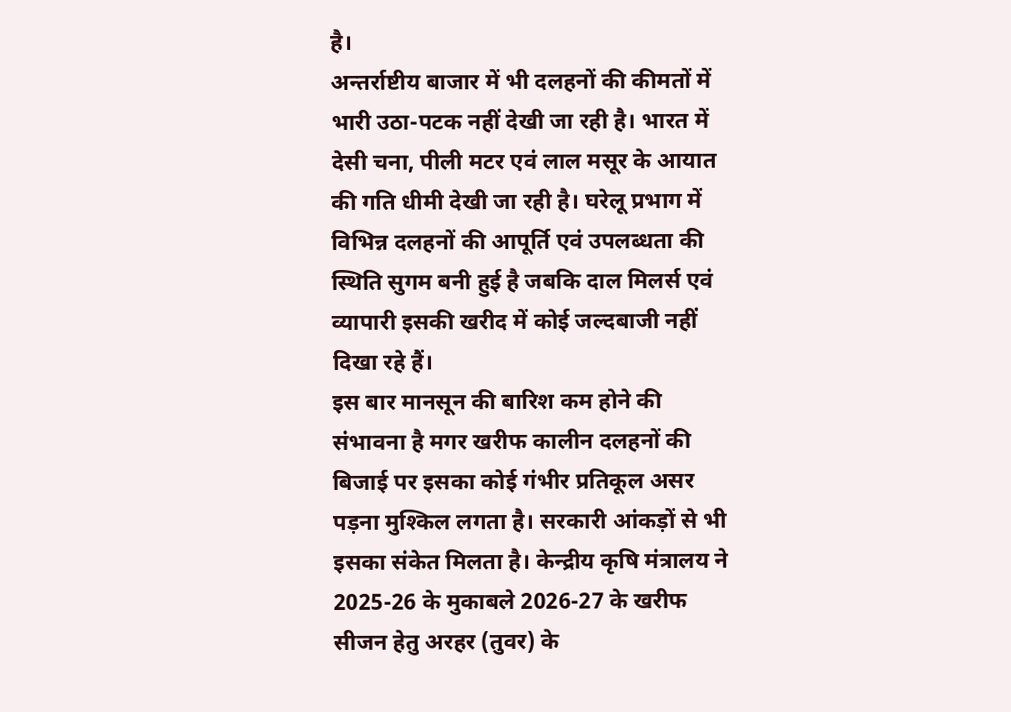है।
अन्तर्राष्टीय बाजार में भी दलहनों की कीमतों में भारी उठा-पटक नहीं देखी जा रही है। भारत में देसी चना, पीली मटर एवं लाल मसूर के आयात की गति धीमी देखी जा रही है। घरेलू प्रभाग में विभिन्न दलहनों की आपूर्ति एवं उपलब्धता की स्थिति सुगम बनी हुई है जबकि दाल मिलर्स एवं व्यापारी इसकी खरीद में कोई जल्दबाजी नहीं दिखा रहे हैं।
इस बार मानसून की बारिश कम होने की संभावना है मगर खरीफ कालीन दलहनों की बिजाई पर इसका कोई गंभीर प्रतिकूल असर पड़ना मुश्किल लगता है। सरकारी आंकड़ों से भी इसका संकेत मिलता है। केन्द्रीय कृषि मंत्रालय ने 2025-26 के मुकाबले 2026-27 के खरीफ सीजन हेतु अरहर (तुवर) के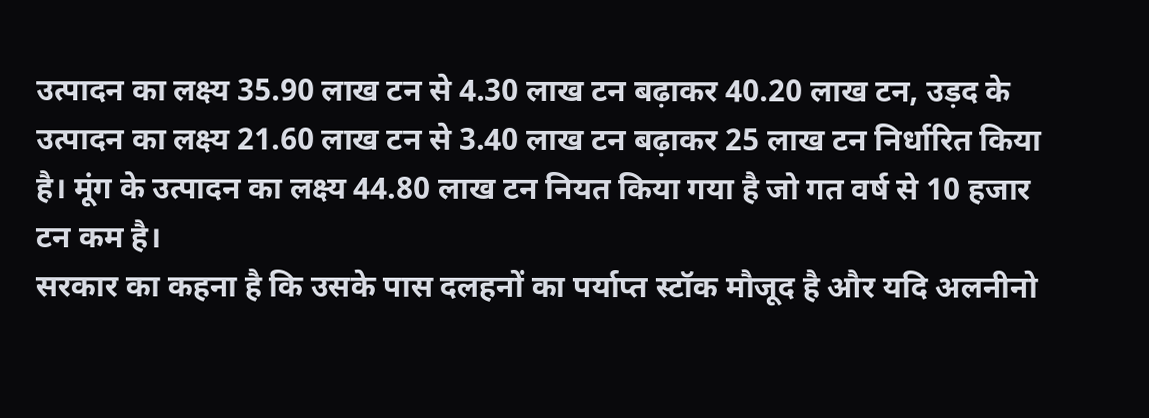उत्पादन का लक्ष्य 35.90 लाख टन से 4.30 लाख टन बढ़ाकर 40.20 लाख टन, उड़द के उत्पादन का लक्ष्य 21.60 लाख टन से 3.40 लाख टन बढ़ाकर 25 लाख टन निर्धारित किया है। मूंग के उत्पादन का लक्ष्य 44.80 लाख टन नियत किया गया है जो गत वर्ष से 10 हजार टन कम है।
सरकार का कहना है कि उसके पास दलहनों का पर्याप्त स्टॉक मौजूद है और यदि अलनीनो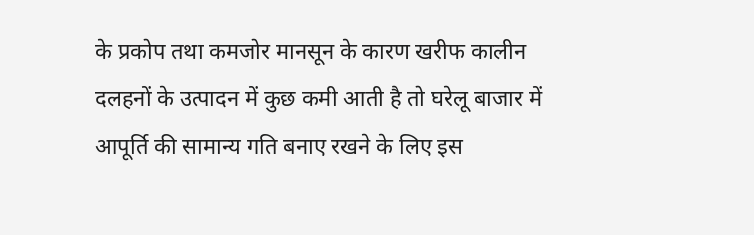के प्रकोप तथा कमजोर मानसून के कारण खरीफ कालीन दलहनों के उत्पादन में कुछ कमी आती है तो घरेलू बाजार में आपूर्ति की सामान्य गति बनाए रखने के लिए इस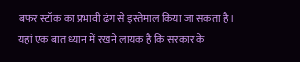बफर स्टॉक का प्रभावी ढंग से इस्तेमाल किया जा सकता है।
यहां एक बात ध्यान में रखने लायक है कि सरकार के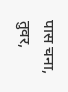पास चना, तुवर,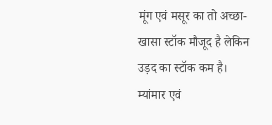मूंग एवं मसूर का तो अच्छा-खासा स्टॉक मौजूद है लेकिन उड़द का स्टॉक कम है। म्यांमार एवं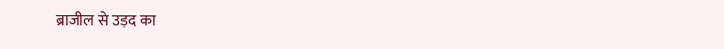ब्राजील से उड़द का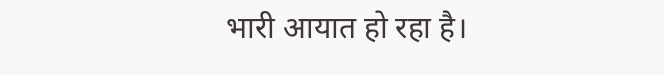भारी आयात हो रहा है।